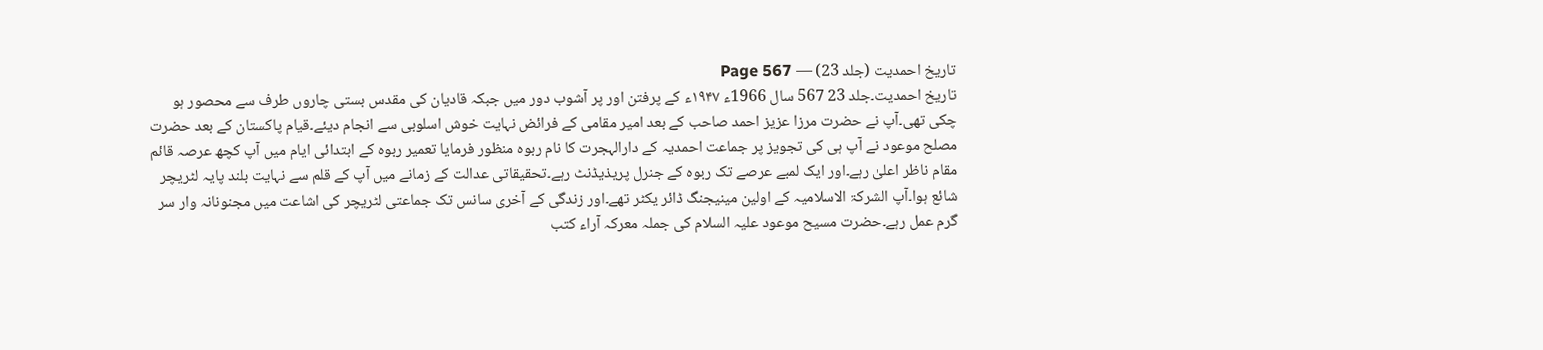تاریخ احمدیت (جلد 23) — Page 567
تاریخ احمدیت۔جلد 23 567 سال 1966ء ۱۹۴۷ء کے پرفتن اور پر آشوب دور میں جبکہ قادیان کی مقدس بستی چاروں طرف سے محصور ہو چکی تھی۔آپ نے حضرت مرزا عزیز احمد صاحب کے بعد امیر مقامی کے فرائض نہایت خوش اسلوبی سے انجام دیئے۔قیام پاکستان کے بعد حضرت مصلح موعود نے آپ ہی کی تجویز پر جماعت احمدیہ کے دارالہجرت کا نام ربوہ منظور فرمایا تعمیر ربوہ کے ابتدائی ایام میں آپ کچھ عرصہ قائم مقام ناظر اعلیٰ رہے۔اور ایک لمبے عرصے تک ربوہ کے جنرل پریذیڈنٹ رہے۔تحقیقاتی عدالت کے زمانے میں آپ کے قلم سے نہایت بلند پایہ لٹریچر شائع ہوا۔آپ الشرکۃ الاسلامیہ کے اولین مینیجنگ ڈائر یکٹر تھے۔اور زندگی کے آخری سانس تک جماعتی لٹریچر کی اشاعت میں مجنونانہ وار سر گرم عمل رہے۔حضرت مسیح موعود علیہ السلام کی جملہ معرکہ آراء کتب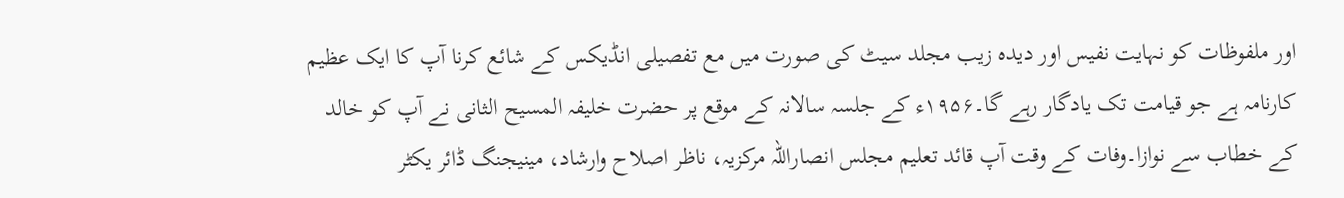اور ملفوظات کو نہایت نفیس اور دیدہ زیب مجلد سیٹ کی صورت میں مع تفصیلی انڈیکس کے شائع کرنا آپ کا ایک عظیم کارنامہ ہے جو قیامت تک یادگار رہے گا۔۱۹۵۶ء کے جلسہ سالانہ کے موقع پر حضرت خلیفہ المسیح الثانی نے آپ کو خالد کے خطاب سے نوازا۔وفات کے وقت آپ قائد تعلیم مجلس انصاراللہ مرکزیہ، ناظر اصلاح وارشاد، مینیجنگ ڈائر یکٹر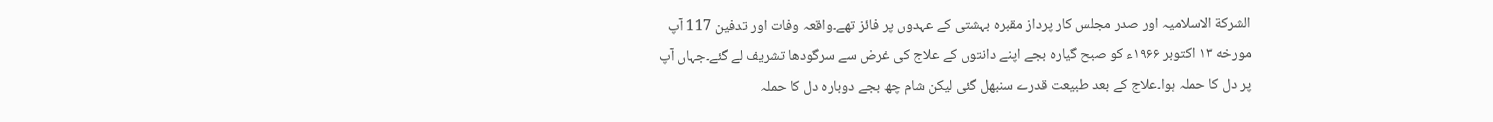الشركة الاسلامیہ اور صدر مجلس کار پرداز مقبرہ بہشتی کے عہدوں پر فائز تھے۔واقعہ وفات اور تدفین 117 آپ مورخه ۱۳ اکتوبر ۱۹۶۶ء کو صبح گیارہ بجے اپنے دانتوں کے علاج کی غرض سے سرگودھا تشریف لے گئے۔جہاں آپ پر دل کا حملہ ہوا۔علاج کے بعد طبیعت قدرے سنبھل گئی لیکن شام چھ بجے دوبارہ دل کا حملہ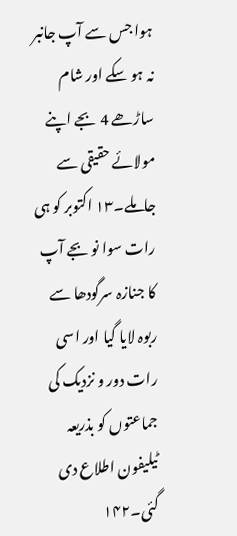ہوا جس سے آپ جانبر نہ ہو سکے اور شام ساڑھے 4 بجے اپنے مولائے حقیقی سے جاملے۔۱۳ اکتوبر کو ہی رات سوا نو بجے آپ کا جنازہ سرگودھا سے ربوہ لایا گیا اور اسی رات دور و نزدیک کی جماعتوں کو بذریعہ ٹیلیفون اطلاع دی گئی۔۱۴۲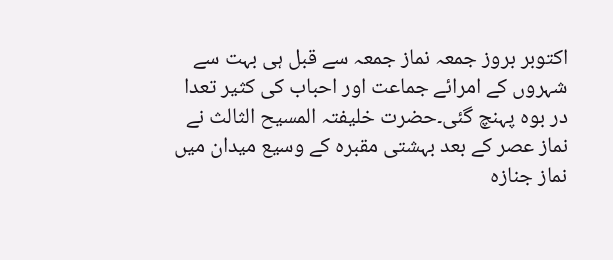اکتوبر بروز جمعہ نماز جمعہ سے قبل ہی بہت سے شہروں کے امرائے جماعت اور احباب کی کثیر تعدا در بوہ پہنچ گئی۔حضرت خلیفتہ المسیح الثالث نے نماز عصر کے بعد بہشتی مقبرہ کے وسیع میدان میں نماز جنازہ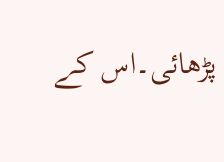پڑھائی۔اس کے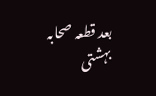بعد قطعہ صحابہ بہشتی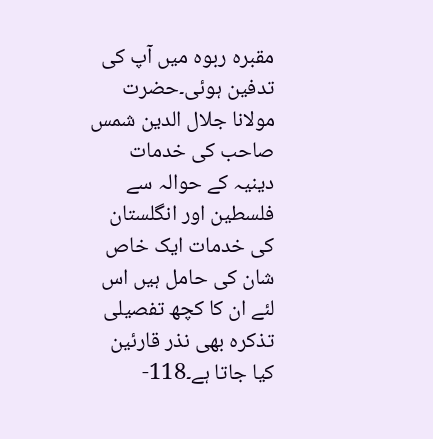مقبرہ ربوہ میں آپ کی تدفین ہوئی۔حضرت مولانا جلال الدین شمس صاحب کی خدمات دینیہ کے حوالہ سے فلسطین اور انگلستان کی خدمات ایک خاص شان کی حامل ہیں اس لئے ان کا کچھ تفصیلی تذکرہ بھی نذر قارئین کیا جاتا ہے۔118-